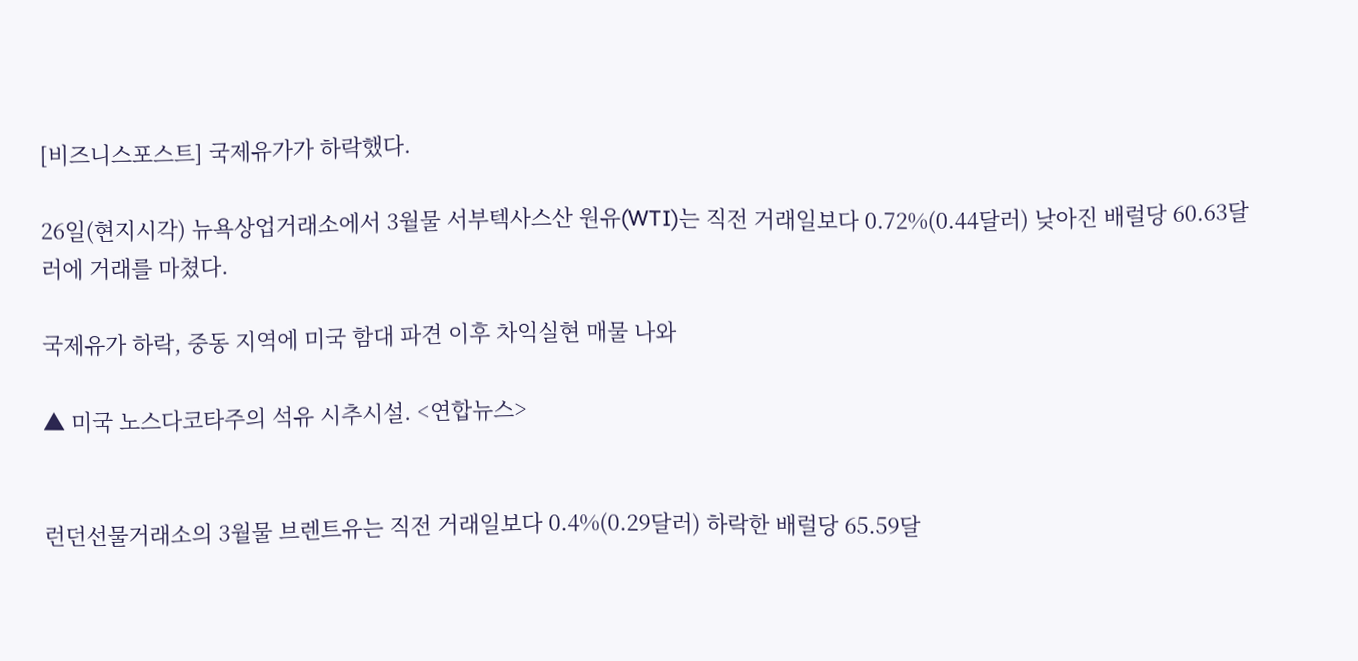[비즈니스포스트] 국제유가가 하락했다.

26일(현지시각) 뉴욕상업거래소에서 3월물 서부텍사스산 원유(WTI)는 직전 거래일보다 0.72%(0.44달러) 낮아진 배럴당 60.63달러에 거래를 마쳤다.

국제유가 하락, 중동 지역에 미국 함대 파견 이후 차익실현 매물 나와

▲ 미국 노스다코타주의 석유 시추시설. <연합뉴스>


런던선물거래소의 3월물 브렌트유는 직전 거래일보다 0.4%(0.29달러) 하락한 배럴당 65.59달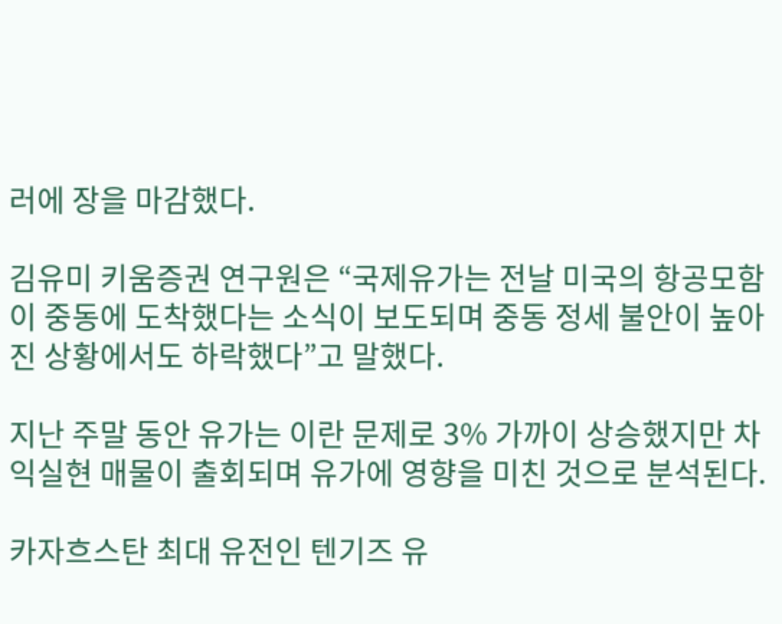러에 장을 마감했다.

김유미 키움증권 연구원은 “국제유가는 전날 미국의 항공모함이 중동에 도착했다는 소식이 보도되며 중동 정세 불안이 높아진 상황에서도 하락했다”고 말했다.

지난 주말 동안 유가는 이란 문제로 3% 가까이 상승했지만 차익실현 매물이 출회되며 유가에 영향을 미친 것으로 분석된다.

카자흐스탄 최대 유전인 텐기즈 유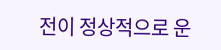전이 정상적으로 운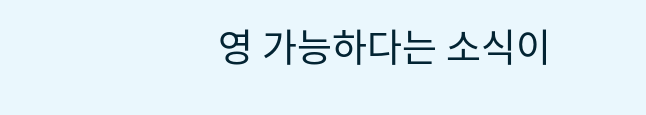영 가능하다는 소식이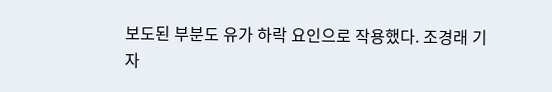보도된 부분도 유가 하락 요인으로 작용했다. 조경래 기자